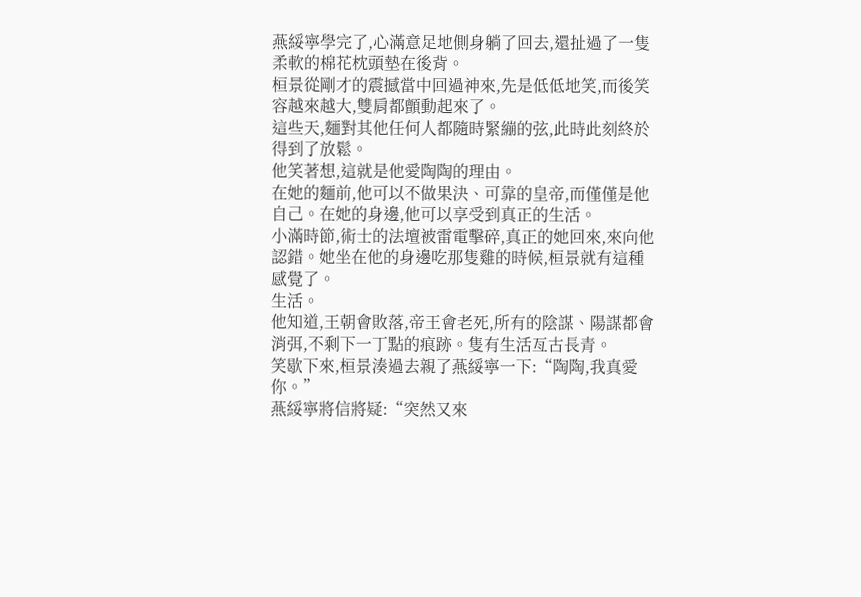燕綏寧學完了,心滿意足地側身躺了回去,還扯過了一隻柔軟的棉花枕頭墊在後背。
桓景從剛才的震撼當中回過神來,先是低低地笑,而後笑容越來越大,雙肩都顫動起來了。
這些天,麵對其他任何人都隨時緊繃的弦,此時此刻終於得到了放鬆。
他笑著想,這就是他愛陶陶的理由。
在她的麵前,他可以不做果決、可靠的皇帝,而僅僅是他自己。在她的身邊,他可以享受到真正的生活。
小滿時節,術士的法壇被雷電擊碎,真正的她回來,來向他認錯。她坐在他的身邊吃那隻雞的時候,桓景就有這種感覺了。
生活。
他知道,王朝會敗落,帝王會老死,所有的陰謀、陽謀都會消弭,不剩下一丁點的痕跡。隻有生活亙古長青。
笑歇下來,桓景湊過去親了燕綏寧一下:“陶陶,我真愛你。”
燕綏寧將信將疑:“突然又來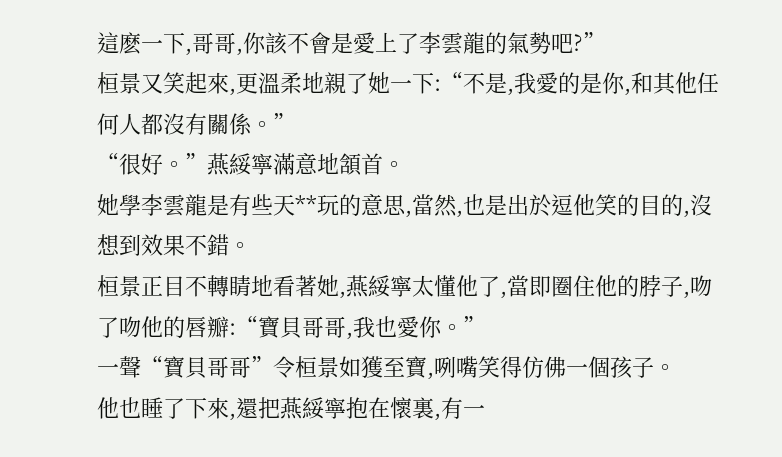這麽一下,哥哥,你該不會是愛上了李雲龍的氣勢吧?”
桓景又笑起來,更溫柔地親了她一下:“不是,我愛的是你,和其他任何人都沒有關係。”
“很好。”燕綏寧滿意地頷首。
她學李雲龍是有些天**玩的意思,當然,也是出於逗他笑的目的,沒想到效果不錯。
桓景正目不轉睛地看著她,燕綏寧太懂他了,當即圈住他的脖子,吻了吻他的唇瓣:“寶貝哥哥,我也愛你。”
一聲“寶貝哥哥”令桓景如獲至寶,咧嘴笑得仿佛一個孩子。
他也睡了下來,還把燕綏寧抱在懷裏,有一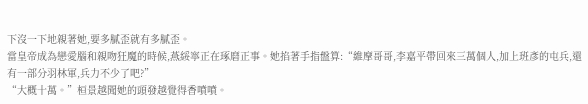下沒一下地親著她,要多膩歪就有多膩歪。
當皇帝成為戀愛腦和親吻狂魔的時候,燕綏寧正在琢磨正事。她掐著手指盤算:“維摩哥哥,李嘉平帶回來三萬個人,加上班彥的屯兵,還有一部分羽林軍,兵力不少了吧?”
“大概十萬。”桓景越聞她的頭發越覺得香噴噴。